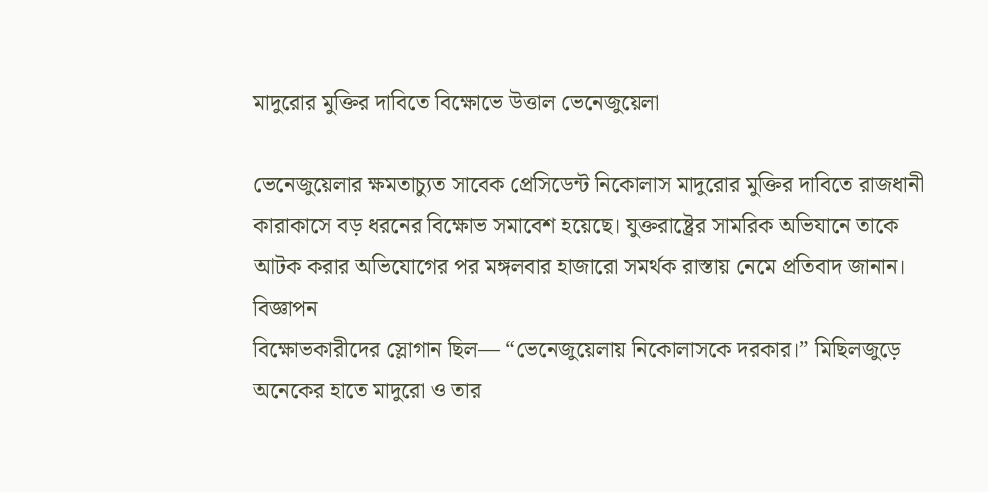মাদুরোর মুক্তির দাবিতে বিক্ষোভে উত্তাল ভেনেজুয়েলা

ভেনেজুয়েলার ক্ষমতাচ্যুত সাবেক প্রেসিডেন্ট নিকোলাস মাদুরোর মুক্তির দাবিতে রাজধানী কারাকাসে বড় ধরনের বিক্ষোভ সমাবেশ হয়েছে। যুক্তরাষ্ট্রের সামরিক অভিযানে তাকে আটক করার অভিযোগের পর মঙ্গলবার হাজারো সমর্থক রাস্তায় নেমে প্রতিবাদ জানান।
বিজ্ঞাপন
বিক্ষোভকারীদের স্লোগান ছিল— “ভেনেজুয়েলায় নিকোলাসকে দরকার।” মিছিলজুড়ে অনেকের হাতে মাদুরো ও তার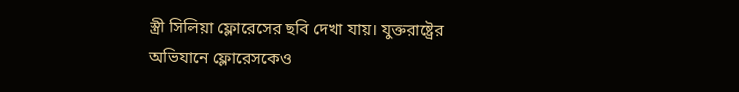স্ত্রী সিলিয়া ফ্লোরেসের ছবি দেখা যায়। যুক্তরাষ্ট্রের অভিযানে ফ্লোরেসকেও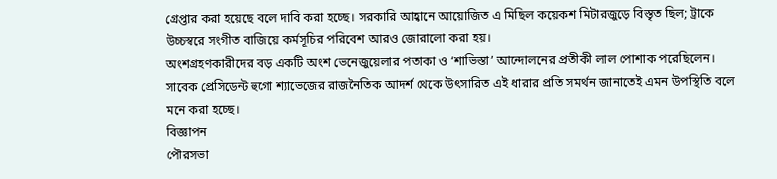গ্রেপ্তার করা হয়েছে বলে দাবি করা হচ্ছে। সরকারি আহ্বানে আয়োজিত এ মিছিল কয়েকশ মিটারজুড়ে বিস্তৃত ছিল; ট্রাকে উচ্চস্বরে সংগীত বাজিয়ে কর্মসূচির পরিবেশ আরও জোরালো করা হয়।
অংশগ্রহণকারীদের বড় একটি অংশ ভেনেজুয়েলার পতাকা ও ‘শাভিস্তা’ আন্দোলনের প্রতীকী লাল পোশাক পরেছিলেন। সাবেক প্রেসিডেন্ট হুগো শ্যাভেজের রাজনৈতিক আদর্শ থেকে উৎসারিত এই ধারার প্রতি সমর্থন জানাতেই এমন উপস্থিতি বলে মনে করা হচ্ছে।
বিজ্ঞাপন
পৌরসভা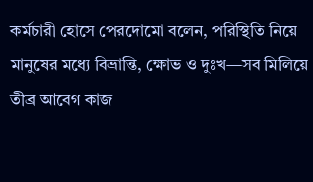কর্মচারী হোসে পেরদোমো বলেন, পরিস্থিতি নিয়ে মানুষের মধ্যে বিভ্রান্তি, ক্ষোভ ও দুঃখ—সব মিলিয়ে তীব্র আবেগ কাজ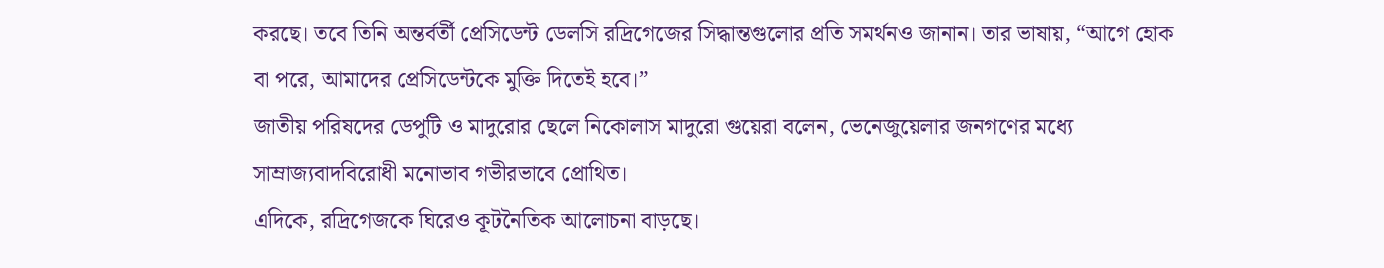করছে। তবে তিনি অন্তর্বর্তী প্রেসিডেন্ট ডেলসি রদ্রিগেজের সিদ্ধান্তগুলোর প্রতি সমর্থনও জানান। তার ভাষায়, “আগে হোক বা পরে, আমাদের প্রেসিডেন্টকে মুক্তি দিতেই হবে।”
জাতীয় পরিষদের ডেপুটি ও মাদুরোর ছেলে নিকোলাস মাদুরো গুয়েরা বলেন, ভেনেজুয়েলার জনগণের মধ্যে সাম্রাজ্যবাদবিরোধী মনোভাব গভীরভাবে প্রোথিত।
এদিকে, রদ্রিগেজকে ঘিরেও কূটনৈতিক আলোচনা বাড়ছে।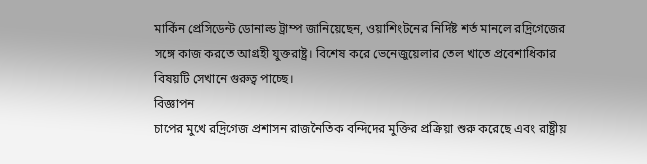মার্কিন প্রেসিডেন্ট ডোনাল্ড ট্রাম্প জানিয়েছেন, ওয়াশিংটনের নির্দিষ্ট শর্ত মানলে রদ্রিগেজের সঙ্গে কাজ করতে আগ্রহী যুক্তরাষ্ট্র। বিশেষ করে ভেনেজুয়েলার তেল খাতে প্রবেশাধিকার বিষয়টি সেখানে গুরুত্ব পাচ্ছে।
বিজ্ঞাপন
চাপের মুখে রদ্রিগেজ প্রশাসন রাজনৈতিক বন্দিদের মুক্তির প্রক্রিয়া শুরু করেছে এবং রাষ্ট্রীয়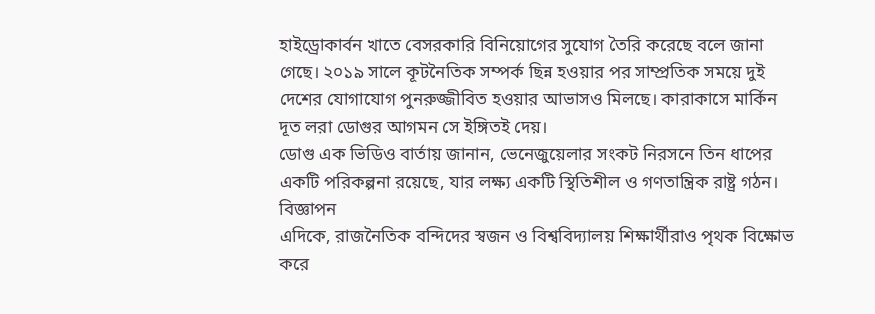হাইড্রোকার্বন খাতে বেসরকারি বিনিয়োগের সুযোগ তৈরি করেছে বলে জানা গেছে। ২০১৯ সালে কূটনৈতিক সম্পর্ক ছিন্ন হওয়ার পর সাম্প্রতিক সময়ে দুই দেশের যোগাযোগ পুনরুজ্জীবিত হওয়ার আভাসও মিলছে। কারাকাসে মার্কিন দূত লরা ডোগুর আগমন সে ইঙ্গিতই দেয়।
ডোগু এক ভিডিও বার্তায় জানান, ভেনেজুয়েলার সংকট নিরসনে তিন ধাপের একটি পরিকল্পনা রয়েছে, যার লক্ষ্য একটি স্থিতিশীল ও গণতান্ত্রিক রাষ্ট্র গঠন।
বিজ্ঞাপন
এদিকে, রাজনৈতিক বন্দিদের স্বজন ও বিশ্ববিদ্যালয় শিক্ষার্থীরাও পৃথক বিক্ষোভ করে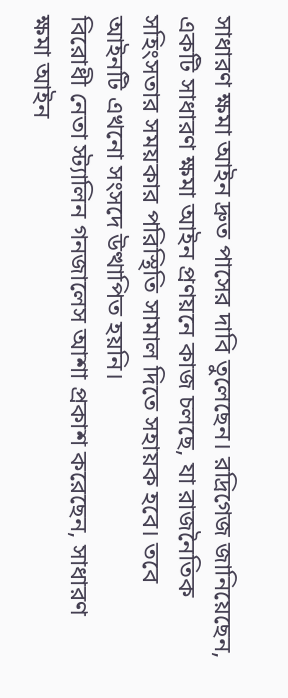সাধারণ ক্ষমা আইন দ্রুত পাসের দাবি তুলেছেন। রদ্রিগেজ জানিয়েছেন, একটি সাধারণ ক্ষমা আইন প্রণয়নে কাজ চলছে, যা রাজনৈতিক সহিংসতার সময়কার পরিস্থিতি সামাল দিতে সহায়ক হবে। তবে আইনটি এখনো সংসদে উত্থাপিত হয়নি।
বিরোধী নেতা স্ট্যালিন গনজালেস আশা প্রকাশ করেছেন, সাধারণ ক্ষমা আইন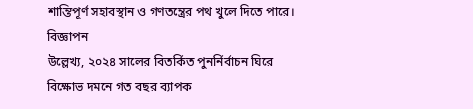শান্তিপূর্ণ সহাবস্থান ও গণতন্ত্রের পথ খুলে দিতে পারে।
বিজ্ঞাপন
উল্লেখ্য, ২০২৪ সালের বিতর্কিত পুনর্নির্বাচন ঘিরে বিক্ষোভ দমনে গত বছর ব্যাপক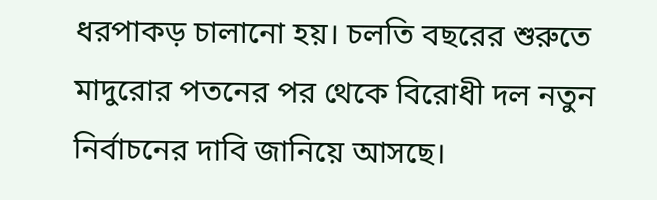ধরপাকড় চালানো হয়। চলতি বছরের শুরুতে মাদুরোর পতনের পর থেকে বিরোধী দল নতুন নির্বাচনের দাবি জানিয়ে আসছে।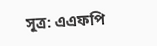সূত্র: এএফপি